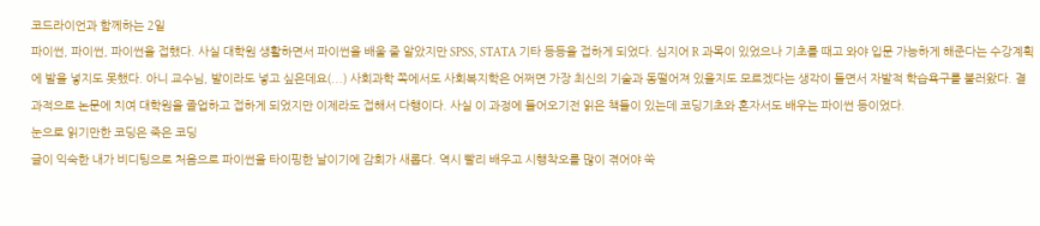코드라이언과 함께하는 2일
파이썬, 파이썬, 파이썬을 접했다. 사실 대학원 생활하면서 파이썬을 배울 줄 알았지만 SPSS, STATA 기타 등등을 접하게 되었다. 심지어 R 과목이 있었으나 기초를 때고 와야 입문 가능하게 해준다는 수강계획에 발을 넣지도 못했다. 아니 교수님, 발이라도 넣고 싶은데요(...) 사회과학 쪽에서도 사회복지학은 어쩌면 가장 최신의 기술과 동떨어져 있을지도 모르겠다는 생각이 들면서 자발적 학습욕구를 불러왔다. 결과적으로 논문에 치여 대학원을 졸업하고 접하게 되었지만 이제라도 접해서 다행이다. 사실 이 과정에 들어오기전 읽은 책들이 있는데 코딩기초와 혼자서도 배우는 파이썬 등이었다.
눈으로 읽기만한 코딩은 죽은 코딩
글이 익숙한 내가 비디팅으로 처음으로 파이썬을 타이핑한 날이기에 감회가 새롭다. 역시 빨리 배우고 시행착오를 많이 겪어야 쑥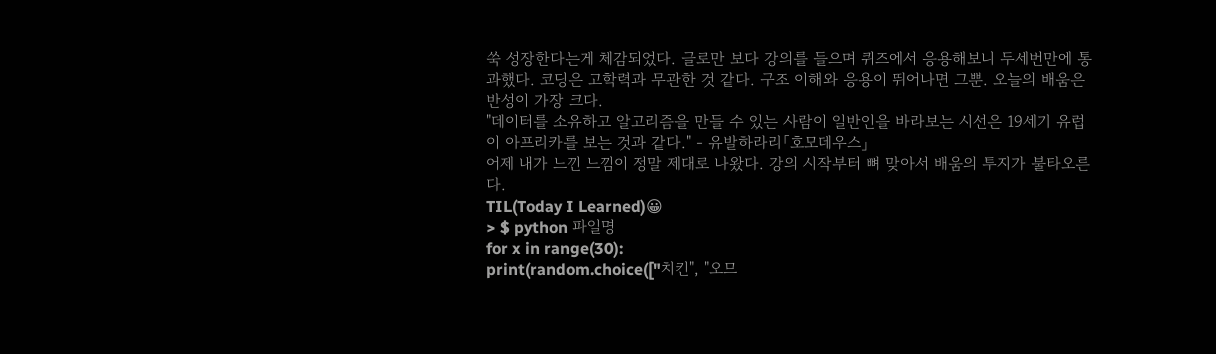쑥 성장한다는게 체감되었다. 글로만 보다 강의를 들으며 퀴즈에서 응용해보니 두세번만에 통과했다. 코딩은 고학력과 무관한 것 같다. 구조 이해와 응용이 뛰어나면 그뿐. 오늘의 배움은 반성이 가장 크다.
"데이터를 소유하고 알고리즘을 만들 수 있는 사람이 일반인을 바라보는 시선은 19세기 유럽이 아프리카를 보는 것과 같다." - 유발하라리「호모데우스」
어제 내가 느낀 느낌이 정말 제대로 나왔다. 강의 시작부터 뼈 맞아서 배움의 투지가 불타오른다.
TIL(Today I Learned)😀
> $ python 파일명
for x in range(30):
print(random.choice(["치킨", "오므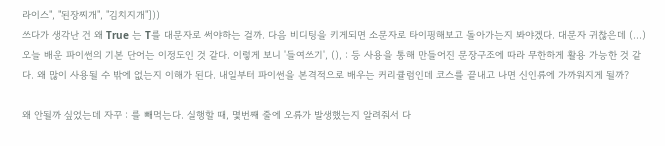라이스", "된장찌개", "김치지개"]))
쓰다가 생각난 건 왜 True 는 T를 대문자로 써야하는 걸까. 다음 비디팅을 키게되면 소문자로 타이핑해보고 돌아가는지 봐야겠다. 대문자 귀찮은데 (...)
오늘 배운 파이썬의 기본 단어는 이정도인 것 같다. 이렇게 보니 '들여쓰기', (), : 등 사용을 통해 만들어진 문장구조에 따라 무한하게 활용 가능한 것 같다. 왜 많이 사용될 수 밖에 없는지 이해가 된다. 내일부터 파이썬을 본격적으로 배우는 커리큘럼인데 코스를 끝내고 나면 신인류에 가까워지게 될까?

왜 안될까 싶었는데 자꾸 : 를 빼먹는다. 실행할 때, 몇번째 줄에 오류가 발생했는지 알려줘서 다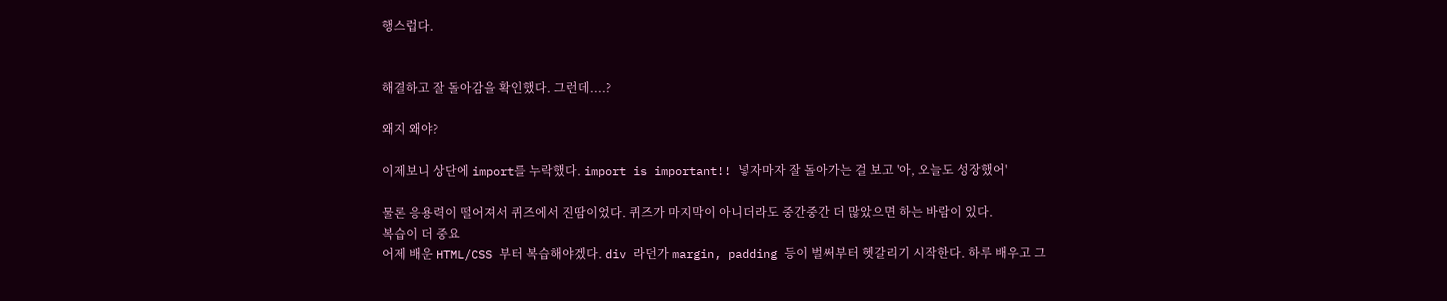행스럽다.


해결하고 잘 돌아감을 확인했다. 그런데....?

왜지 왜야?

이제보니 상단에 import를 누락했다. import is important!! 넣자마자 잘 돌아가는 걸 보고 '아, 오늘도 성장했어'

물론 응용력이 떨어져서 퀴즈에서 진땀이었다. 퀴즈가 마지막이 아니더라도 중간중간 더 많았으면 하는 바람이 있다.
복습이 더 중요
어제 배운 HTML/CSS 부터 복습해야겠다. div 라던가 margin, padding 등이 벌써부터 헷갈리기 시작한다. 하루 배우고 그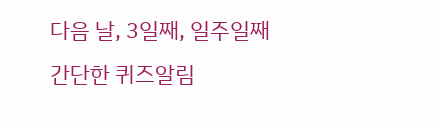다음 날, 3일째, 일주일째 간단한 퀴즈알림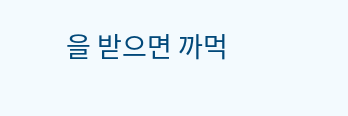을 받으면 까먹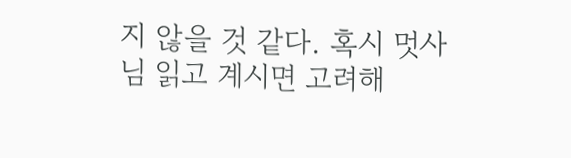지 않을 것 같다. 혹시 멋사님 읽고 계시면 고려해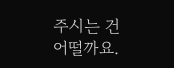주시는 건 어떨까요.